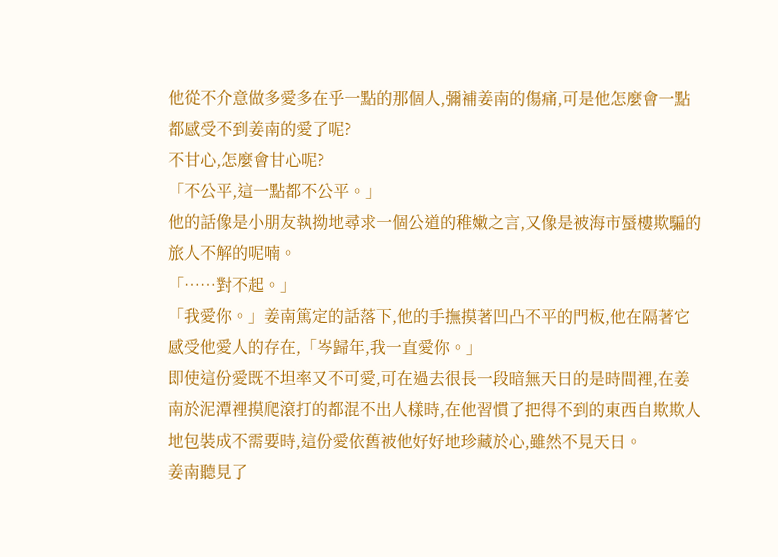他從不介意做多愛多在乎一點的那個人,彌補姜南的傷痛,可是他怎麼會一點都感受不到姜南的愛了呢?
不甘心,怎麼會甘心呢?
「不公平,這一點都不公平。」
他的話像是小朋友執拗地尋求一個公道的稚嫩之言,又像是被海市蜃樓欺騙的旅人不解的呢喃。
「……對不起。」
「我愛你。」姜南篤定的話落下,他的手撫摸著凹凸不平的門板,他在隔著它感受他愛人的存在,「岑歸年,我一直愛你。」
即使這份愛既不坦率又不可愛,可在過去很長一段暗無天日的是時間裡,在姜南於泥潭裡摸爬滾打的都混不出人樣時,在他習慣了把得不到的東西自欺欺人地包裝成不需要時,這份愛依舊被他好好地珍藏於心,雖然不見天日。
姜南聽見了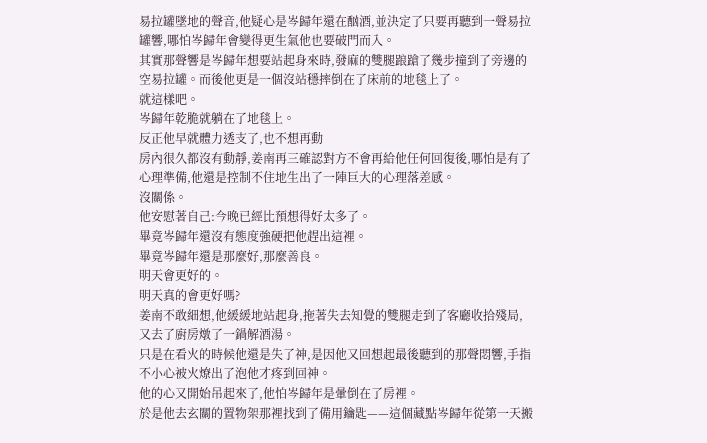易拉罐墜地的聲音,他疑心是岑歸年還在酗酒,並決定了只要再聽到一聲易拉罐響,哪怕岑歸年會變得更生氣他也要破門而入。
其實那聲響是岑歸年想要站起身來時,發麻的雙腿踉蹌了幾步撞到了旁邊的空易拉罐。而後他更是一個沒站穩摔倒在了床前的地毯上了。
就這樣吧。
岑歸年乾脆就躺在了地毯上。
反正他早就體力透支了,也不想再動
房內很久都沒有動靜,姜南再三確認對方不會再給他任何回復後,哪怕是有了心理準備,他還是控制不住地生出了一陣巨大的心理落差感。
沒關係。
他安慰著自己:今晚已經比預想得好太多了。
畢竟岑歸年還沒有態度強硬把他趕出這裡。
畢竟岑歸年還是那麼好,那麼善良。
明天會更好的。
明天真的會更好嗎?
姜南不敢細想,他緩緩地站起身,拖著失去知覺的雙腿走到了客廳收拾殘局,又去了廚房燉了一鍋解酒湯。
只是在看火的時候他還是失了神,是因他又回想起最後聽到的那聲悶響,手指不小心被火燎出了泡他才疼到回神。
他的心又開始吊起來了,他怕岑歸年是暈倒在了房裡。
於是他去玄關的置物架那裡找到了備用鑰匙——這個藏點岑歸年從第一天搬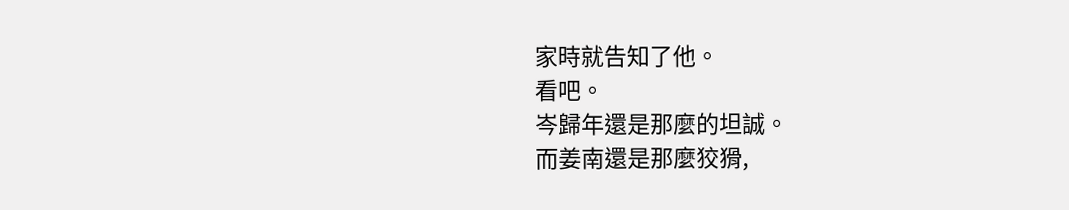家時就告知了他。
看吧。
岑歸年還是那麼的坦誠。
而姜南還是那麼狡猾,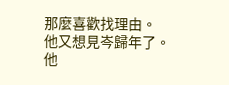那麼喜歡找理由。
他又想見岑歸年了。
他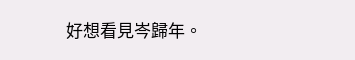好想看見岑歸年。